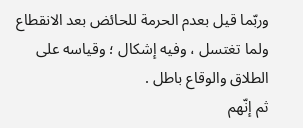وربّما قيل بعدم الحرمة للحائض بعد الانقطاع ولما تغتسل ، وفيه إشكال ؛ وقياسه على الطلاق والوقاع باطل .
ثم إنّهم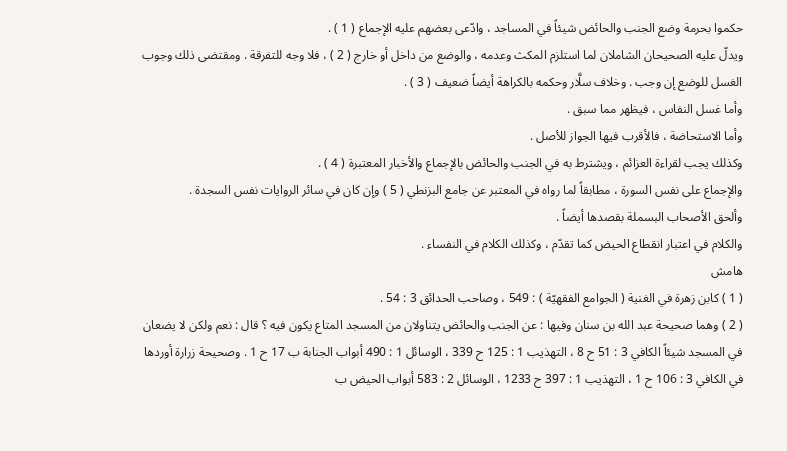حكموا بحرمة وضع الجنب والحائض شيئاً في المساجد ، وادّعى بعضهم عليه الإجماع ( 1 ) .
ويدلّ عليه الصحيحان الشاملان لما استلزم المكث وعدمه ، والوضع من داخل أو خارج ( 2 ) ، فلا وجه للتفرقة . ومقتضى ذلك وجوب الغسل للوضع إن وجب . وخلاف سلَّار وحكمه بالكراهة أيضاً ضعيف ( 3 ) .
وأما غسل النفاس ، فيظهر مما سبق .
وأما الاستحاضة ، فالأقرب فيها الجواز للأصل .
وكذلك يجب لقراءة العزائم ، ويشترط به في الجنب والحائض بالإجماع والأخبار المعتبرة ( 4 ) .
والإجماع على نفس السورة ، مطابقاً لما رواه في المعتبر عن جامع البزنطي ( 5 ) وإن كان في سائر الروايات نفس السجدة .
وألحق الأصحاب البسملة بقصدها أيضاً .
والكلام في اعتبار انقطاع الحيض كما تقدّم ، وكذلك الكلام في النفساء .
هامش
( 1 ) كابن زهرة في الغنية ( الجوامع الفقهيّة ) : 549 ، وصاحب الحدائق 3 : 54 .
( 2 ) وهما صحيحة عبد الله بن سنان وفيها : عن الجنب والحائض يتناولان من المسجد المتاع يكون فيه ؟ قال : نعم ولكن لا يضعان في المسجد شيئاً الكافي 3 : 51 ح 8 ، التهذيب 1 : 125 ح 339 ، الوسائل 1 : 490 أبواب الجنابة ب 17 ح 1 . وصحيحة زرارة أوردها في الكافي 3 : 106 ح 1 ، التهذيب 1 : 397 ح 1233 ، الوسائل 2 : 583 أبواب الحيض ب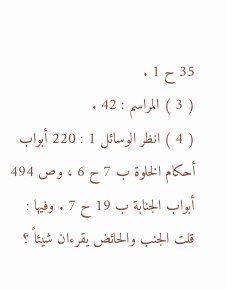35 ح 1 .
( 3 ) المراسم : 42 .
( 4 ) انظر الوسائل 1 : 220 أبواب أحكام الخلوة ب 7 ح 6 ، وص 494 أبواب الجنابة ب 19 ح 7 . وفيها : قلت الجنب والحائض يقرءان شيئاً ؟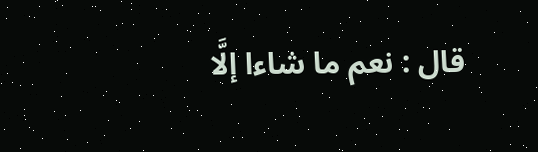قال : نعم ما شاءا إلَّا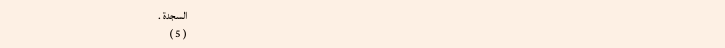السجدة .
( 5 )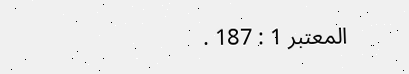المعتبر 1 : 187 .